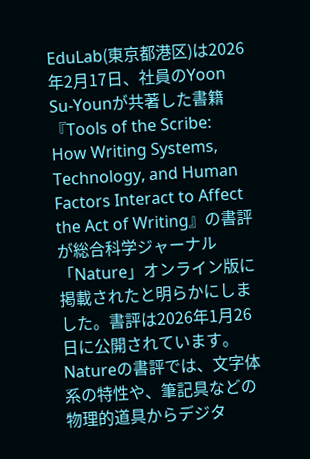EduLab(東京都港区)は2026年2月17日、社員のYoon Su-Younが共著した書籍『Tools of the Scribe: How Writing Systems, Technology, and Human Factors Interact to Affect the Act of Writing』の書評が総合科学ジャーナル「Nature」オンライン版に掲載されたと明らかにしました。書評は2026年1月26日に公開されています。
Natureの書評では、文字体系の特性や、筆記具などの物理的道具からデジタ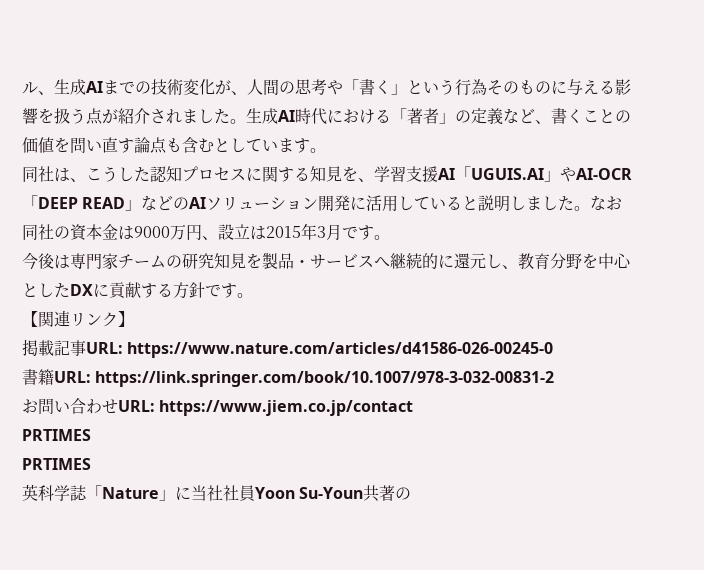ル、生成AIまでの技術変化が、人間の思考や「書く」という行為そのものに与える影響を扱う点が紹介されました。生成AI時代における「著者」の定義など、書くことの価値を問い直す論点も含むとしています。
同社は、こうした認知プロセスに関する知見を、学習支援AI「UGUIS.AI」やAI-OCR「DEEP READ」などのAIソリューション開発に活用していると説明しました。なお同社の資本金は9000万円、設立は2015年3月です。
今後は専門家チームの研究知見を製品・サービスへ継続的に還元し、教育分野を中心としたDXに貢献する方針です。
【関連リンク】
掲載記事URL: https://www.nature.com/articles/d41586-026-00245-0
書籍URL: https://link.springer.com/book/10.1007/978-3-032-00831-2
お問い合わせURL: https://www.jiem.co.jp/contact
PRTIMES
PRTIMES
英科学誌「Nature」に当社社員Yoon Su-Youn共著の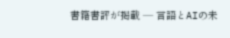書籍書評が掲載 ― 言語とAIの未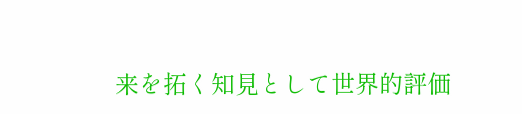来を拓く知見として世界的評価